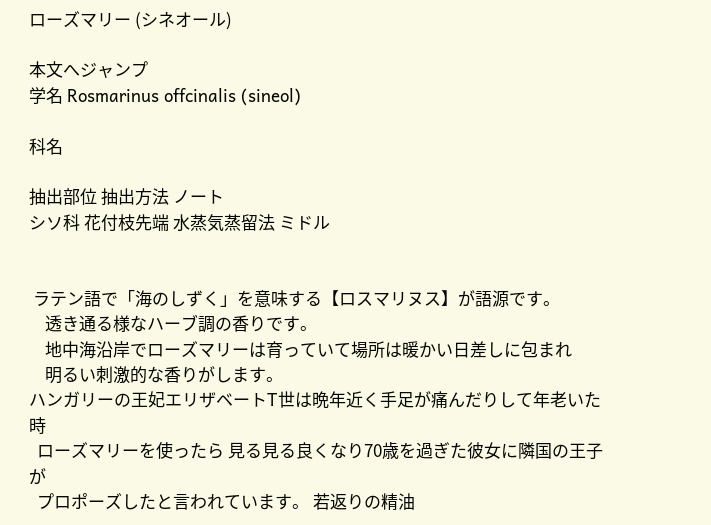ローズマリー (シネオール)

本文へジャンプ
学名 Rosmarinus offcinalis (sineol)

科名

抽出部位 抽出方法 ノート
シソ科 花付枝先端 水蒸気蒸留法 ミドル


 ラテン語で「海のしずく」を意味する【ロスマリヌス】が語源です。
    透き通る様なハーブ調の香りです。
    地中海沿岸でローズマリーは育っていて場所は暖かい日差しに包まれ
    明るい刺激的な香りがします。
ハンガリーの王妃エリザベートT世は晩年近く手足が痛んだりして年老いた時
  ローズマリーを使ったら 見る見る良くなり70歳を過ぎた彼女に隣国の王子が
  プロポーズしたと言われています。 若返りの精油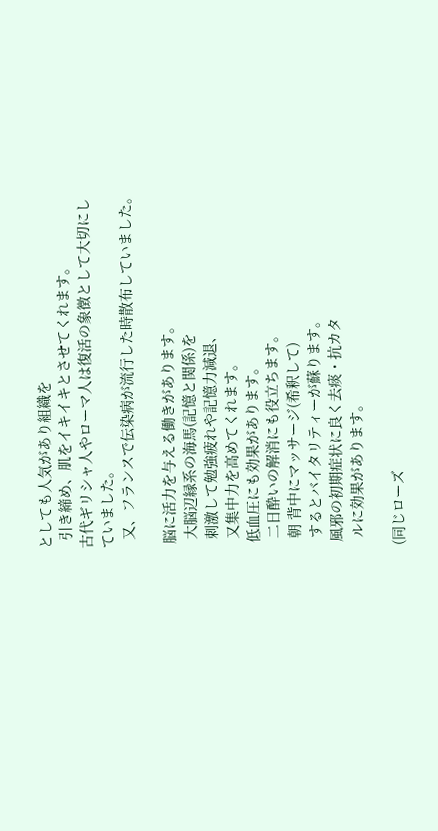としても人気があり組織を
  引き締め、肌をイキイキとさせてくれます。
古代ギリシャ人やローマ人は復活の象徴として大切にしていました。
  又、フランスで伝染病が流行した時散布していました。

 脳に活力を与える働きがあります。
  大脳辺縁系の海馬(記憶と関係)を
  刺激して勉強疲れや記憶力減退、
  又集中力を高めてくれます。
 低血圧にも効果があります。
  二日酔いの解消にも役立ちます。
  朝 背中にマッサージ(希釈して)
  するとバイタリティーが蘇ります。
 風邪の初期症状に良く去痰・抗カタ
  ルに効果があります。

(同じローズ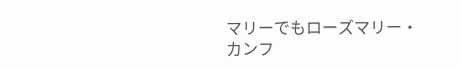マリーでもローズマリー・カンフ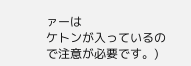ァーは
ケトンが入っているので注意が必要です。)